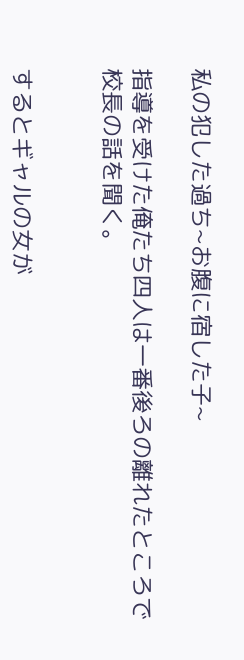私の犯した過ち~お腹に宿した子~

指導を受けた俺たち四人は一番後ろの離れたところで校長の話を聞く。


するとギャルの女が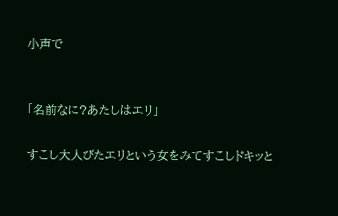小声で


「名前なに?あたしはエリ」

すこし大人びたエリという女をみてすこしドキッと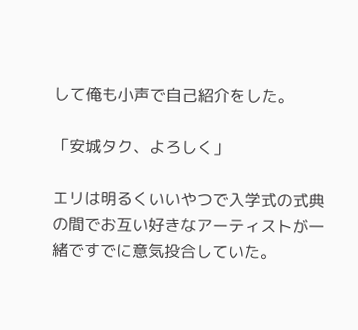して俺も小声で自己紹介をした。

「安城タク、よろしく」

エリは明るくいいやつで入学式の式典の間でお互い好きなアーティストが一緒ですでに意気投合していた。